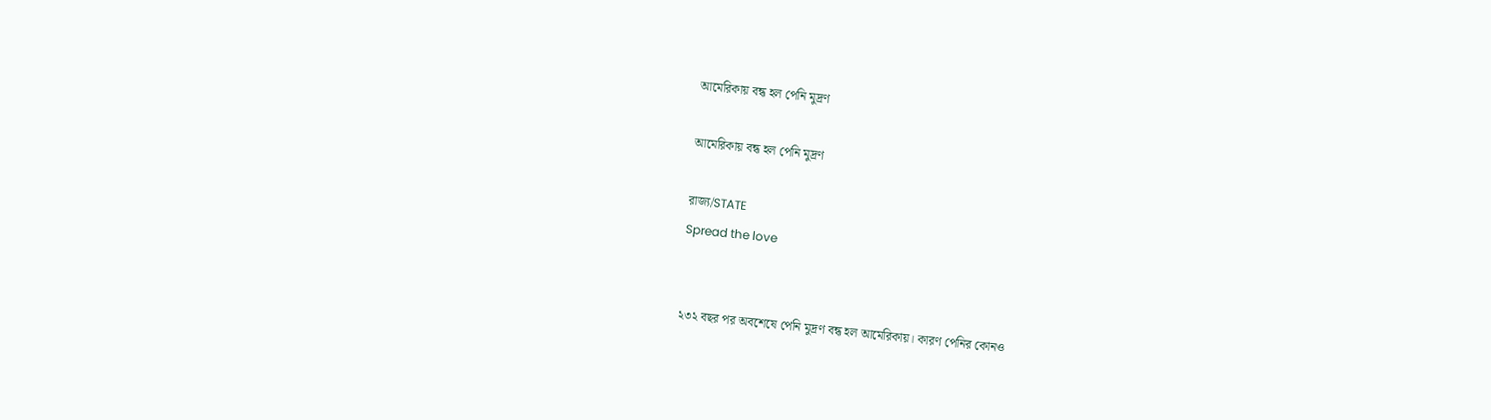আমেরিকায় বন্ধ হল পেনি মুদ্রণ

আমেরিকায় বন্ধ হল পেনি মুদ্রণ

রাজ্য/STATE
Spread the love


২৩২ বছর পর অবশেষে পেনি মুদ্রণ বন্ধ হল আমেরিকায়। কারণ পেনির কোনও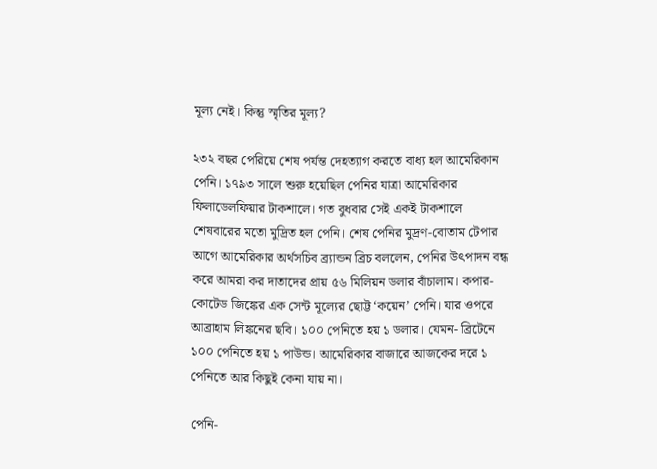মূল্য নেই। কিন্তু স্মৃতির মূল্য?

২৩২ বছর পেরিয়ে শেষ পর্যন্ত দেহত্যাগ করতে বাধ্য হল আমেরিকান পেনি। ১৭৯৩ সালে শুরু হয়েছিল পেনির যাত্রা আমেরিকার ফিলাডেলফিয়ার টাকশালে। গত বুধবার সেই একই টাকশালে শেষবারের মতো মুদ্রিত হল পেনি। শেষ পেনির মুদ্রণ-বোতাম টেপার আগে আমেরিকার অর্থসচিব ব্র্যান্ডন ব্রিচ বললেন, পেনির উৎপাদন বন্ধ করে আমরা কর দাতাদের প্রায় ৫৬ মিলিয়ন ডলার বাঁচালাম। কপার-কোটেড জিঙ্কের এক সেন্ট মূল্যের ছোট্ট ‘কয়েন’ পেনি। যার ওপরে আব্রাহাম লিঙ্কনের ছবি। ১০০ পেনিতে হয় ১ ডলার। যেমন- ব্রিটেনে ১০০ পেনিতে হয় ১ পাউন্ড। আমেরিকার বাজারে আজকের দরে ১ পেনিতে আর কিছুই কেনা যায় না।

পেনি-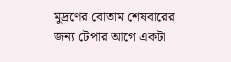মুদ্রণের বোতাম শেষবারের জন্য টেপার আগে একটা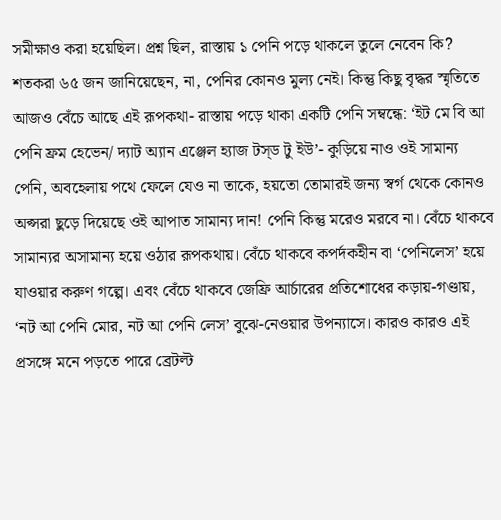সমীক্ষাও করা হয়েছিল। প্রশ্ন ছিল, রাস্তায় ১ পেনি পড়ে থাকলে তুলে নেবেন কি? শতকরা ৬৫ জন জানিয়েছেন, না, পেনির কোনও মুল্য নেই। কিন্তু কিছু বৃদ্ধর স্মৃতিতে আজও বেঁচে আছে এই রূপকথা- রাস্তায় পড়ে থাকা একটি পেনি সম্বন্ধে: ‘ইট মে বি আ পেনি ফ্রম হেভেন/ দ্যাট অ্যান এঞ্জেল হ্যাজ টস্ড টু ইউ’- কুড়িয়ে নাও ওই সামান্য পেনি, অবহেলায় পথে ফেলে যেও না তাকে, হয়তো তোমারই জন্য স্বর্গ থেকে কোনও অপ্সরা ছুড়ে দিয়েছে ওই আপাত সামান্য দান! পেনি কিন্তু মরেও মরবে না। বেঁচে থাকবে সামান্যর অসামান্য হয়ে ওঠার রূপকথায়। বেঁচে থাকবে কপর্দকহীন বা ‘পেনিলেস’ হয়ে যাওয়ার করুণ গল্পে। এবং বেঁচে থাকবে জেফ্রি আর্চারের প্রতিশোধের কড়ায়-গণ্ডায়, ‘নট আ পেনি মোর, নট আ পেনি লেস’ বুঝে-নেওয়ার উপন্যাসে। কারও কারও এই প্রসঙ্গে মনে পড়তে পারে ব্রেটল্ট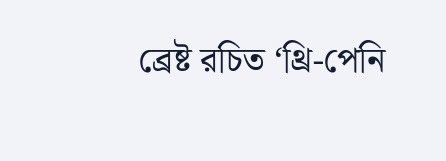ব্রেষ্ট রচিত ‘থ্রি-পেনি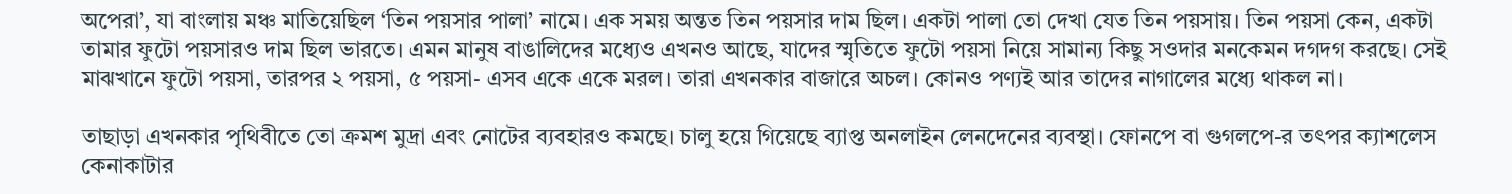অপেরা’, যা বাংলায় মঞ্চ মাতিয়েছিল ‘তিন পয়সার পালা’ নামে। এক সময় অন্তত তিন পয়সার দাম ছিল। একটা পালা তো দেখা যেত তিন পয়সায়। তিন পয়সা কেন, একটা তামার ফুটো পয়সারও দাম ছিল ভারতে। এমন মানুষ বাঙালিদের মধ্যেও এখনও আছে, যাদের স্মৃতিতে ফুটো পয়সা নিয়ে সামান্য কিছু সওদার মনকেমন দগদগ করছে। সেই মাঝখানে ফুটো পয়সা, তারপর ২ পয়সা, ৫ পয়সা- এসব একে একে মরল। তারা এখনকার বাজারে অচল। কোনও পণ্যই আর তাদের নাগালের মধ্যে থাকল না।

তাছাড়া এখনকার পৃথিবীতে তো ক্রমশ মুদ্রা এবং নোটের ব্যবহারও কমছে। চালু হয়ে গিয়েছে ব্যাপ্ত অনলাইন লেনদেনের ব্যবস্থা। ফোনপে বা গুগলপে-র তৎপর ক্যাশলেস কেনাকাটার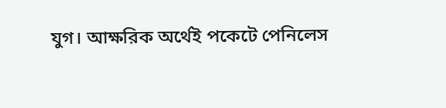যুগ। আক্ষরিক অর্থেই পকেটে পেনিলেস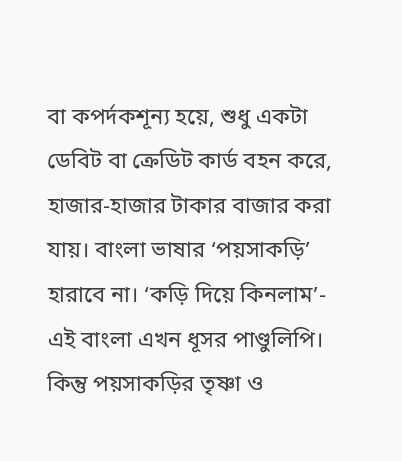বা কপর্দকশূন্য হয়ে, শুধু একটা ডেবিট বা ক্রেডিট কার্ড বহন করে, হাজার-হাজার টাকার বাজার করা যায়। বাংলা ভাষার ‘পয়সাকড়ি’ হারাবে না। ‘কড়ি দিয়ে কিনলাম’- এই বাংলা এখন ধূসর পাণ্ডুলিপি। কিন্তু পয়সাকড়ির তৃষ্ণা ও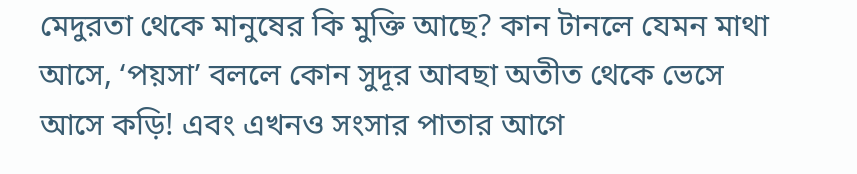মেদুরতা থেকে মানুষের কি মুক্তি আছে? কান টানলে যেমন মাথা আসে, ‘পয়সা’ বললে কোন সুদূর আবছা অতীত থেকে ভেসে আসে কড়ি! এবং এখনও সংসার পাতার আগে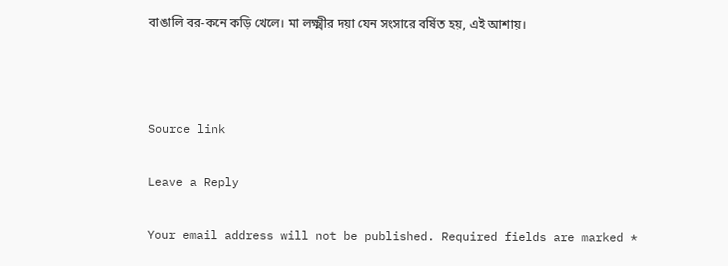বাঙালি বর-কনে কড়ি খেলে। মা লক্ষ্মীর দয়া যেন সংসারে বর্ষিত হয়, এই আশায়।



Source link

Leave a Reply

Your email address will not be published. Required fields are marked *